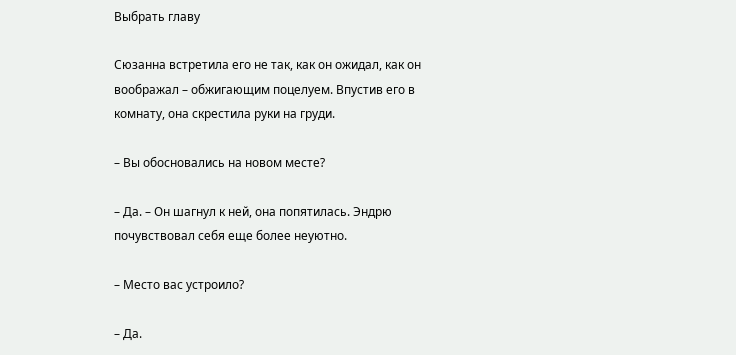Выбрать главу

Сюзанна встретила его не так, как он ожидал, как он воображал – обжигающим поцелуем. Впустив его в комнату, она скрестила руки на груди.

– Вы обосновались на новом месте?

– Да. – Он шагнул к ней, она попятилась. Эндрю почувствовал себя еще более неуютно.

– Место вас устроило?

– Да.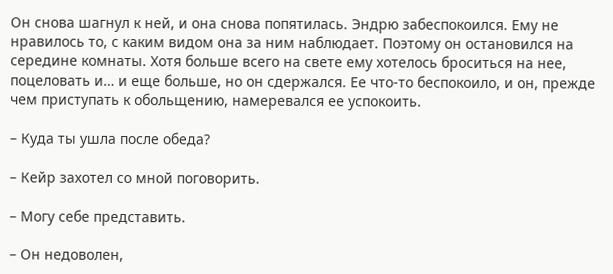Он снова шагнул к ней, и она снова попятилась. Эндрю забеспокоился. Ему не нравилось то, с каким видом она за ним наблюдает. Поэтому он остановился на середине комнаты. Хотя больше всего на свете ему хотелось броситься на нее, поцеловать и… и еще больше, но он сдержался. Ее что-то беспокоило, и он, прежде чем приступать к обольщению, намеревался ее успокоить.

– Куда ты ушла после обеда?

– Кейр захотел со мной поговорить.

– Могу себе представить.

– Он недоволен,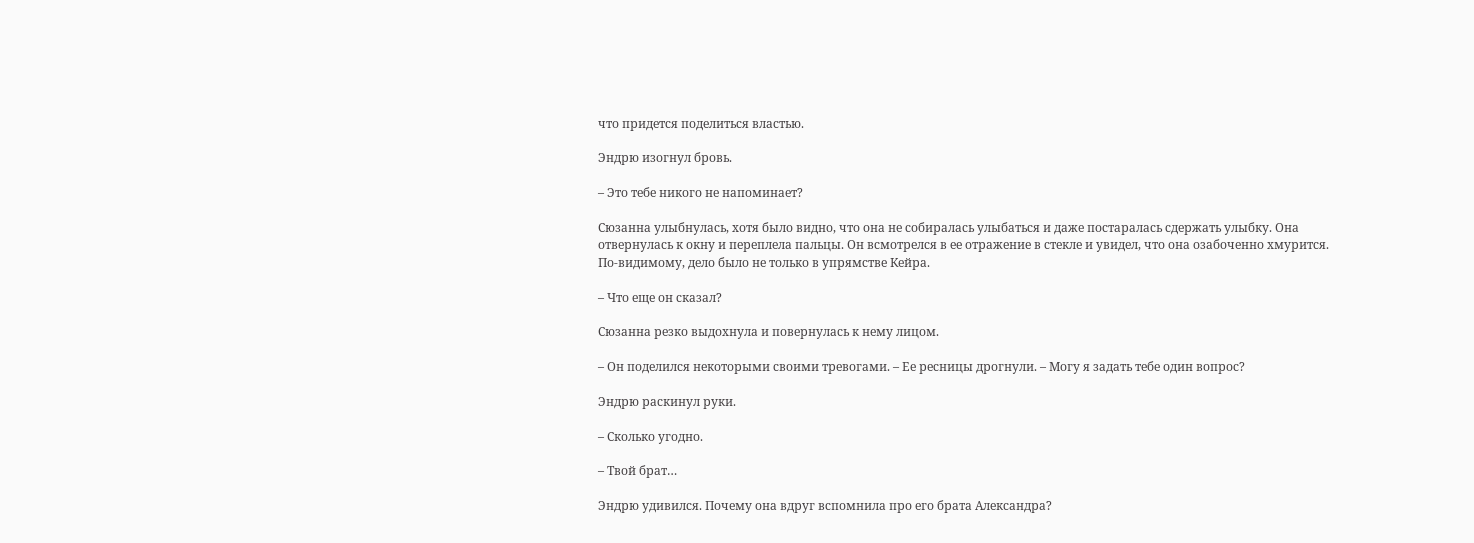что придется поделиться властью.

Эндрю изогнул бровь.

– Это тебе никого не напоминает?

Сюзанна улыбнулась, хотя было видно, что она не собиралась улыбаться и даже постаралась сдержать улыбку. Она отвернулась к окну и переплела пальцы. Он всмотрелся в ее отражение в стекле и увидел, что она озабоченно хмурится. По-видимому, дело было не только в упрямстве Кейра.

– Что еще он сказал?

Сюзанна резко выдохнула и повернулась к нему лицом.

– Он поделился некоторыми своими тревогами. – Ее ресницы дрогнули. – Могу я задать тебе один вопрос?

Эндрю раскинул руки.

– Сколько угодно.

– Твой брат…

Эндрю удивился. Почему она вдруг вспомнила про его брата Александра?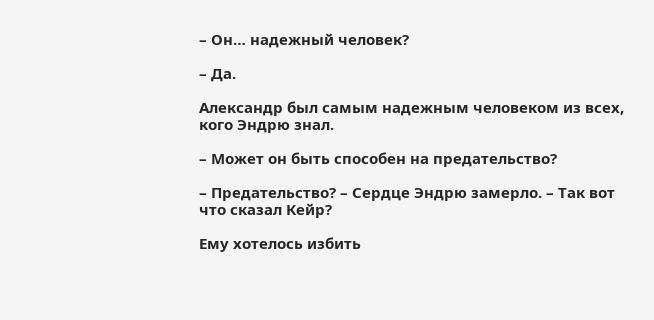– Он… надежный человек?

– Да.

Александр был самым надежным человеком из всех, кого Эндрю знал.

– Может он быть способен на предательство?

– Предательство? – Сердце Эндрю замерло. – Так вот что сказал Кейр?

Ему хотелось избить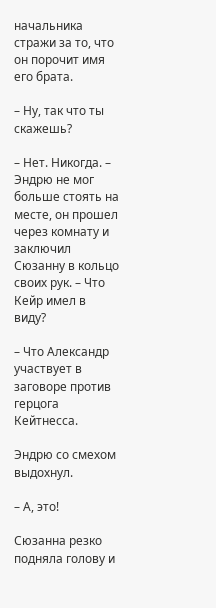начальника стражи за то, что он порочит имя его брата.

– Ну, так что ты скажешь?

– Нет. Никогда. – Эндрю не мог больше стоять на месте, он прошел через комнату и заключил Сюзанну в кольцо своих рук. – Что Кейр имел в виду?

– Что Александр участвует в заговоре против герцога Кейтнесса.

Эндрю со смехом выдохнул.

– А, это!

Сюзанна резко подняла голову и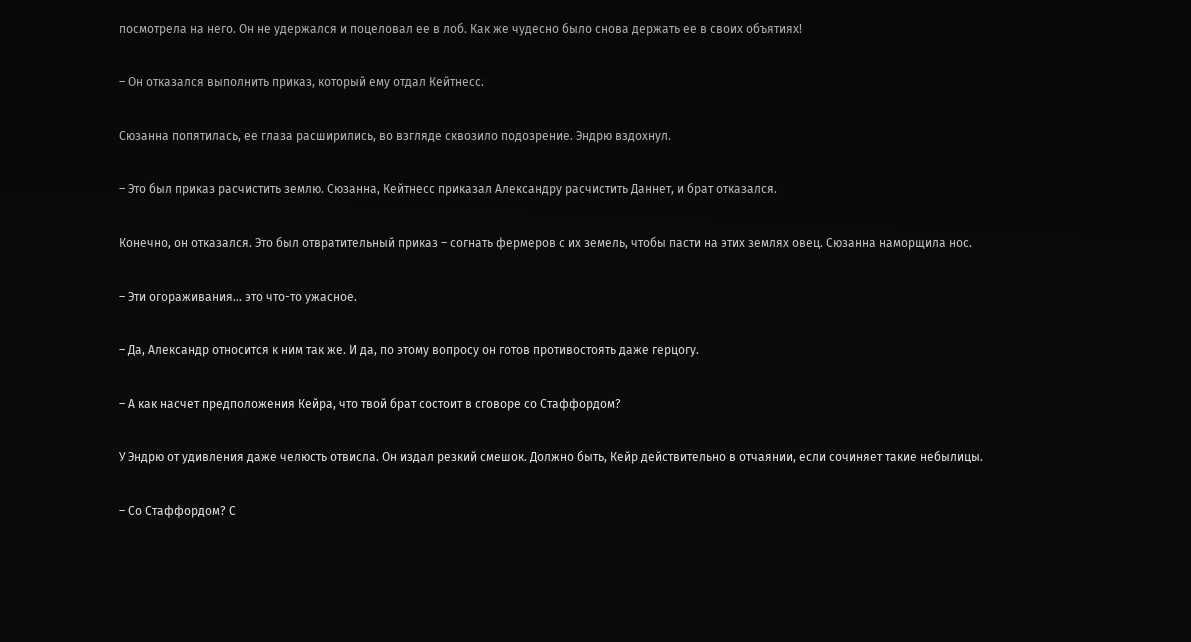посмотрела на него. Он не удержался и поцеловал ее в лоб. Как же чудесно было снова держать ее в своих объятиях!

– Он отказался выполнить приказ, который ему отдал Кейтнесс.

Сюзанна попятилась, ее глаза расширились, во взгляде сквозило подозрение. Эндрю вздохнул.

– Это был приказ расчистить землю. Сюзанна, Кейтнесс приказал Александру расчистить Даннет, и брат отказался.

Конечно, он отказался. Это был отвратительный приказ – согнать фермеров с их земель, чтобы пасти на этих землях овец. Сюзанна наморщила нос.

– Эти огораживания… это что-то ужасное.

– Да, Александр относится к ним так же. И да, по этому вопросу он готов противостоять даже герцогу.

– А как насчет предположения Кейра, что твой брат состоит в сговоре со Стаффордом?

У Эндрю от удивления даже челюсть отвисла. Он издал резкий смешок. Должно быть, Кейр действительно в отчаянии, если сочиняет такие небылицы.

– Со Стаффордом? С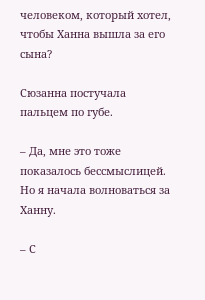человеком, который хотел, чтобы Ханна вышла за его сына?

Сюзанна постучала пальцем по губе.

– Да, мне это тоже показалось бессмыслицей. Но я начала волноваться за Ханну.

– С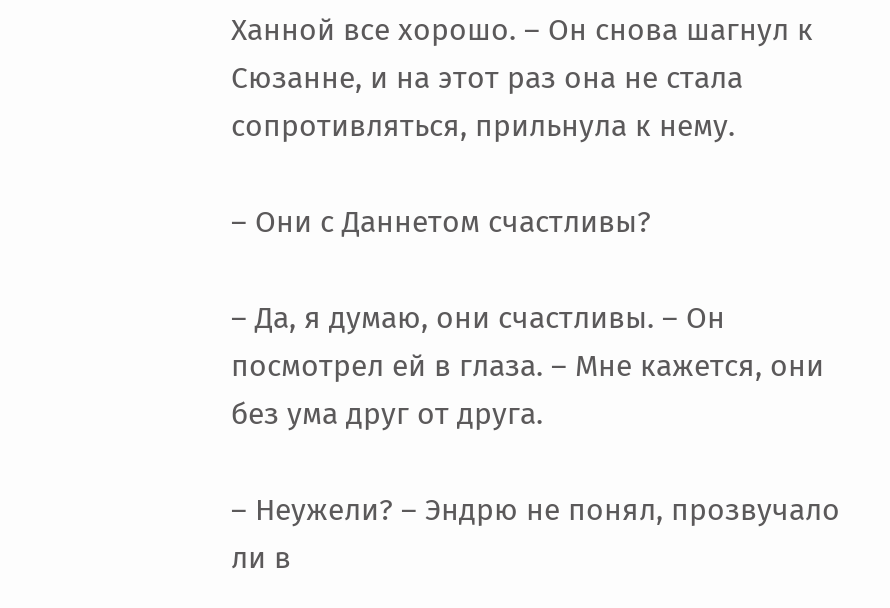Ханной все хорошо. – Он снова шагнул к Сюзанне, и на этот раз она не стала сопротивляться, прильнула к нему.

– Они с Даннетом счастливы?

– Да, я думаю, они счастливы. – Он посмотрел ей в глаза. – Мне кажется, они без ума друг от друга.

– Неужели? – Эндрю не понял, прозвучало ли в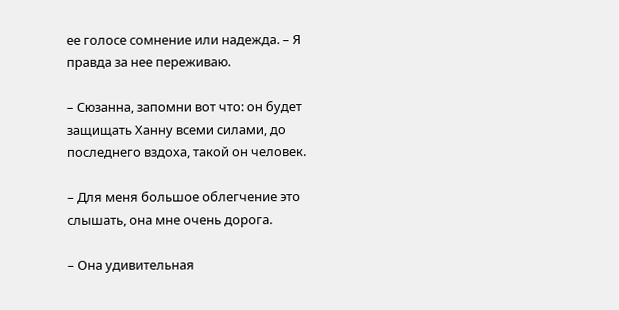ее голосе сомнение или надежда. – Я правда за нее переживаю.

– Сюзанна, запомни вот что: он будет защищать Ханну всеми силами, до последнего вздоха, такой он человек.

– Для меня большое облегчение это слышать, она мне очень дорога.

– Она удивительная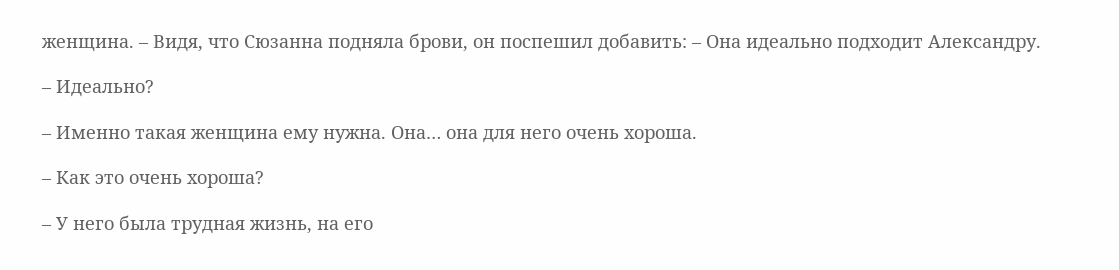женщина. – Видя, что Сюзанна подняла брови, он поспешил добавить: – Она идеально подходит Александру.

– Идеально?

– Именно такая женщина ему нужна. Она… она для него очень хороша.

– Как это очень хороша?

– У него была трудная жизнь, на его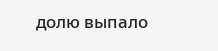долю выпало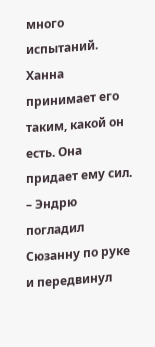много испытаний. Ханна принимает его таким, какой он есть. Она придает ему сил. – Эндрю погладил Сюзанну по руке и передвинул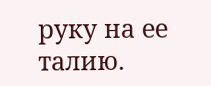руку на ее талию.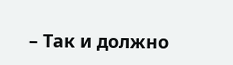– Так и должно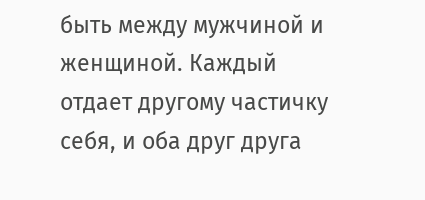быть между мужчиной и женщиной. Каждый отдает другому частичку себя, и оба друг друга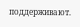поддерживают.